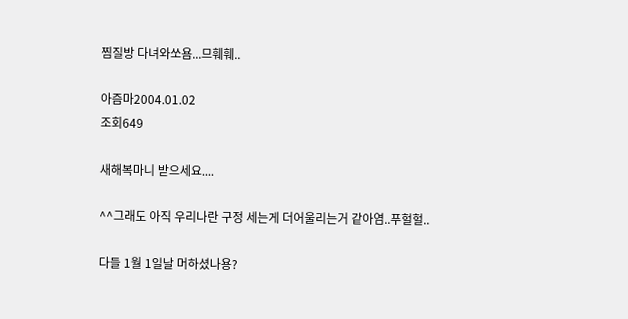찜질방 다녀와쏘욤...므훼훼..

아즘마2004.01.02
조회649

새해복마니 받으세요....

^^그래도 아직 우리나란 구정 세는게 더어울리는거 같아염..푸헐헐..

다들 1월 1일날 머하셨나용?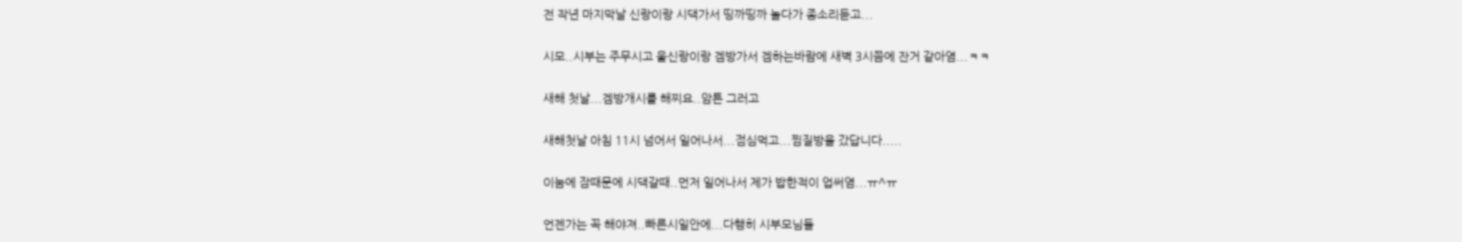전 작년 마지막날 신랑이랑 시댁가서 띵까띵까 놀다가 종소리듣고...

시모..시부는 주무시고 울신랑이랑 겜방가서 겜하는바람에 새벽 3시쯤에 잔거 같아염...ㅋㅋ

새해 첫날...겜방개시를 해찌요..암튼 그러고

새해첫날 아침 11시 넘어서 일어나서...점심먹고...찜질방을 갔답니다.....

이눔에 잠때문에 시댁갈때..먼저 일어나서 제가 밥한적이 업써염...ㅠ^ㅠ

언젠가는 꼭 해야져..빠른시일안에...다행히 시부모님들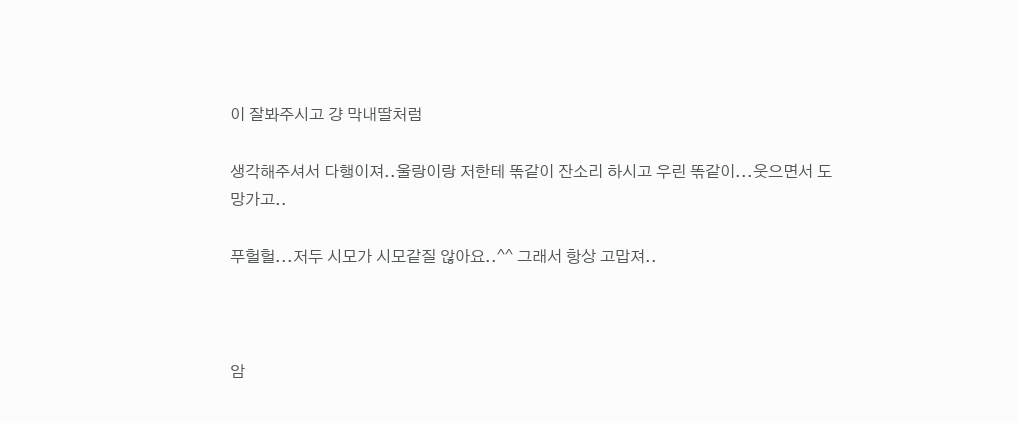이 잘봐주시고 걍 막내딸처럼

생각해주셔서 다행이져..울랑이랑 저한테 똒같이 잔소리 하시고 우린 똒같이...웃으면서 도망가고..

푸헐헐...저두 시모가 시모같질 않아요..^^ 그래서 항상 고맙져..



암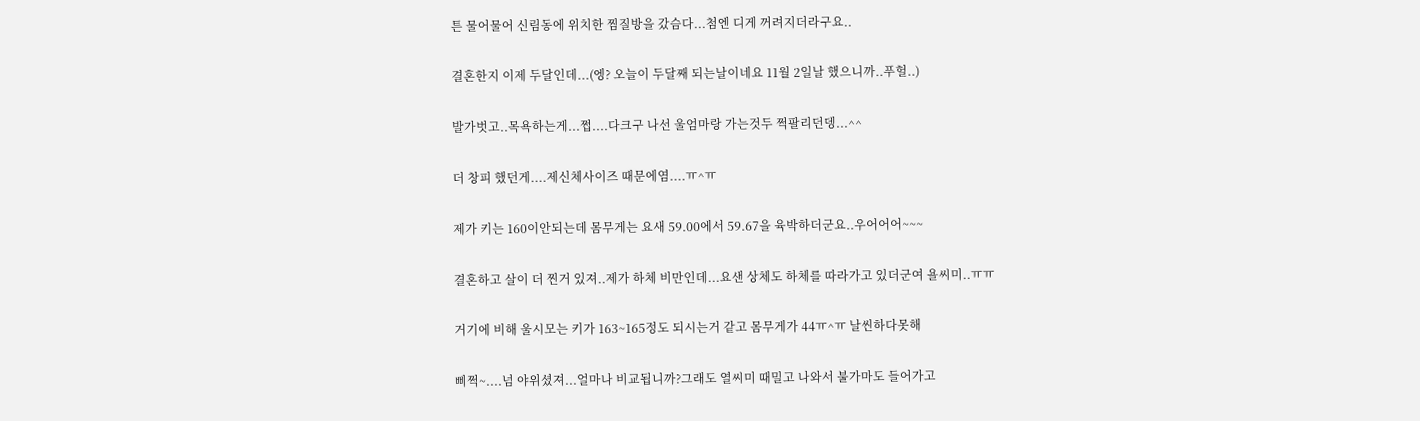튼 물어물어 신림동에 위치한 찜질방을 갔슴다...첨엔 디게 꺼려지더라구요..

결혼한지 이제 두달인데...(엥? 오늘이 두달째 되는날이네요 11월 2일날 했으니까..푸헐..)

발가벗고..목욕하는게...쩝....다크구 나선 울엄마랑 가는것두 쩍팔리던뎅...^^

더 창피 했던게....제신체사이즈 때문에염....ㅠ^ㅠ

제가 키는 160이안되는데 몸무게는 요새 59.00에서 59.67을 육박하더군요..우어어어~~~

결혼하고 살이 더 찐거 있져..제가 하체 비만인데...요샌 상체도 하체를 따라가고 있더군여 욜씨미..ㅠㅠ

거기에 비해 울시모는 키가 163~165정도 되시는거 같고 몸무게가 44ㅠ^ㅠ 날씬하다못해

삐쩍~....넘 야위셨져...얼마나 비교됩니까?그래도 열씨미 때밀고 나와서 불가마도 들어가고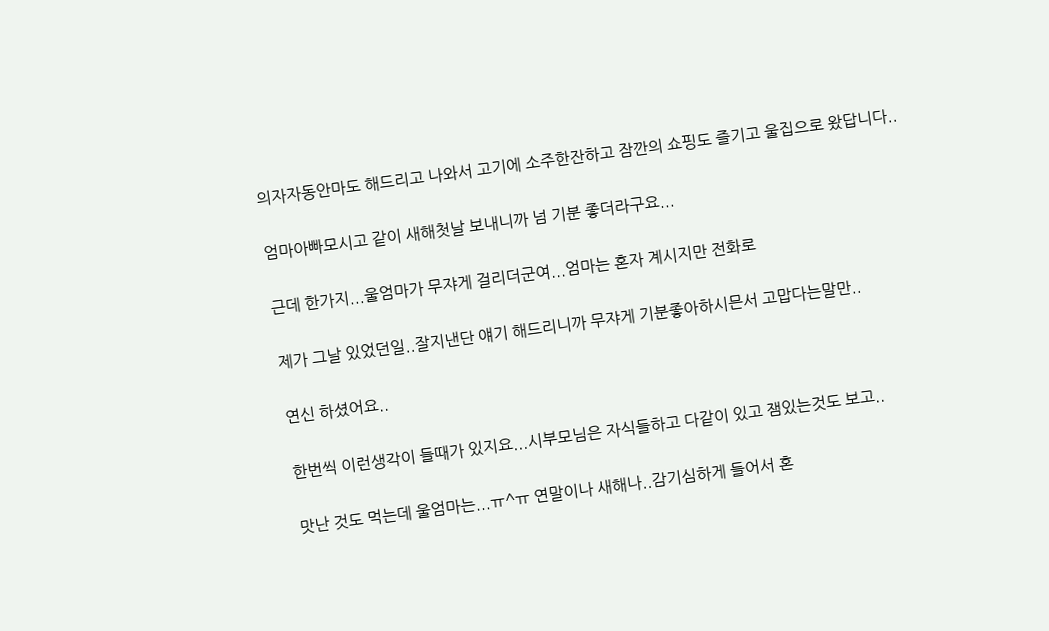의자자동안마도 해드리고 나와서 고기에 소주한잔하고 잠깐의 쇼핑도 즐기고 울집으로 왔답니다..

엄마아빠모시고 같이 새해첫날 보내니까 넘 기분 좋더라구요...

근데 한가지...울엄마가 무쟈게 걸리더군여...엄마는 혼자 계시지만 전화로

제가 그날 있었던일..잘지낸단 얘기 해드리니까 무쟈게 기분좋아하시믄서 고맙다는말만..

연신 하셨어요..

한번씩 이런생각이 들때가 있지요...시부모님은 자식들하고 다같이 있고 잼있는것도 보고..

맛난 것도 먹는데 울엄마는...ㅠ^ㅠ 연말이나 새해나..감기심하게 들어서 혼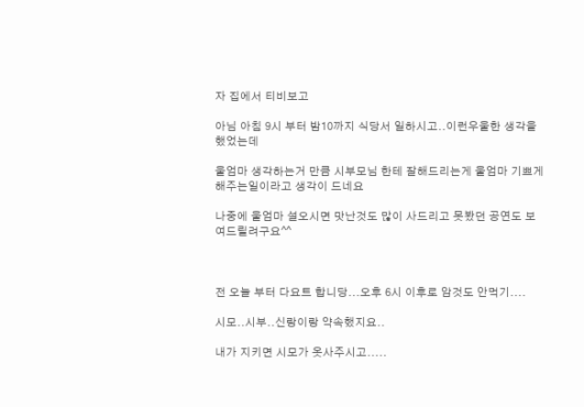자 집에서 티비보고

아님 아침 9시 부터 밤10까지 식당서 일하시고..이런우울한 생각을 했었는데

울엄마 생각하는거 만큼 시부모님 한테 잘해드리는게 울엄마 기쁘게 해주는일이라고 생각이 드네요

나중에 울엄마 설오시면 맛난것도 많이 사드리고 못봤던 공연도 보여드릴려구요^^



전 오늘 부터 다요트 합니당...오후 6시 이후로 암것도 안먹기....

시모..시부..신랑이랑 약속했지요..

내가 지키면 시모가 옷사주시고.....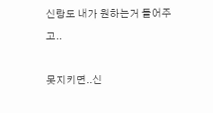신랑도 내가 원하는거 들어주고..

못지키면..신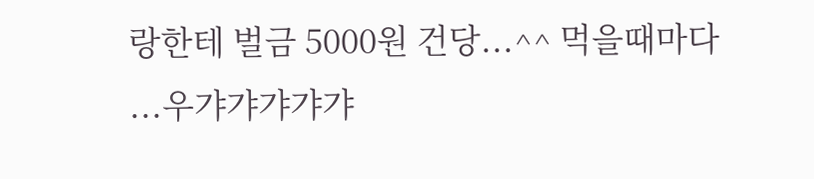랑한테 벌금 5000원 건당...^^ 먹을때마다 ...우갸갸갸갸갸